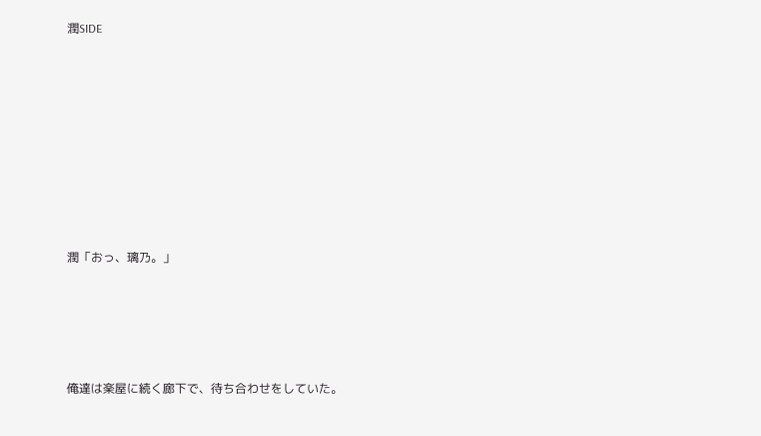潤SIDE













潤「おっ、璃乃。」







俺達は楽屋に続く廊下で、待ち合わせをしていた。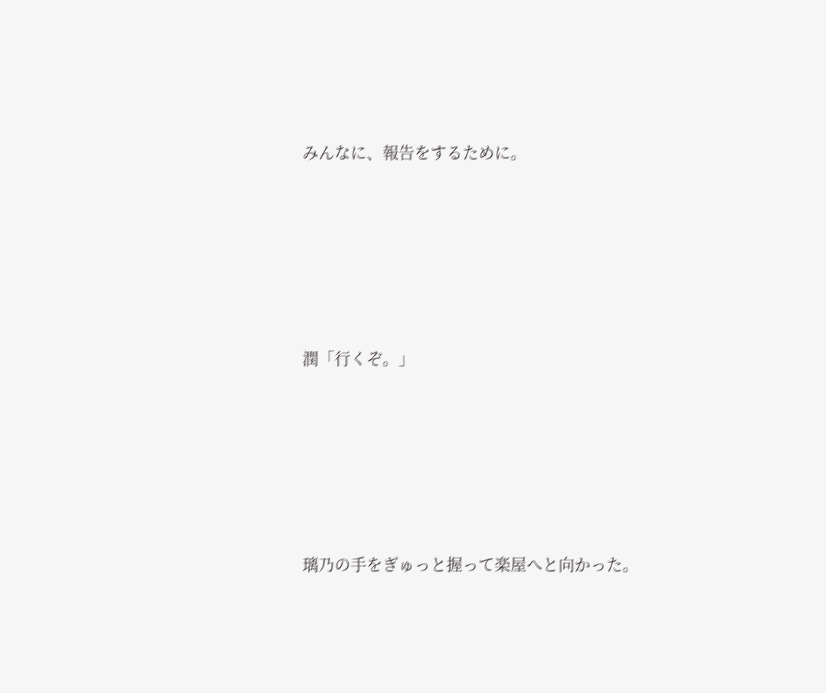みんなに、報告をするために。





潤「行くぞ。」





璃乃の手をぎゅっと握って楽屋へと向かった。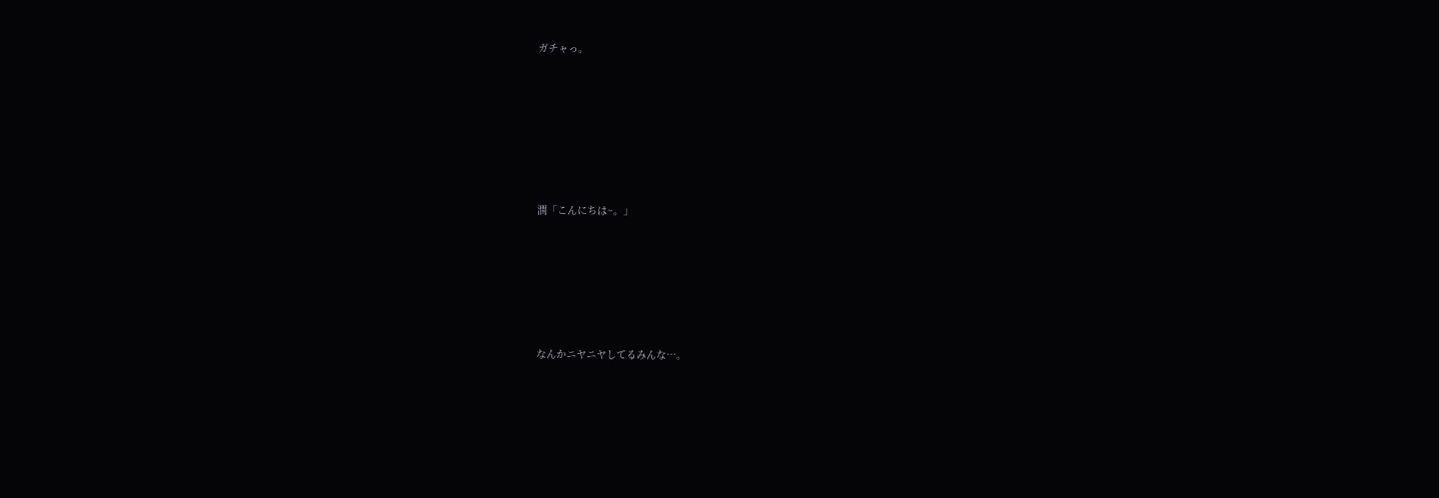ガチャっ。








潤「こんにちは~。」







なんかニヤニヤしてるみんな…。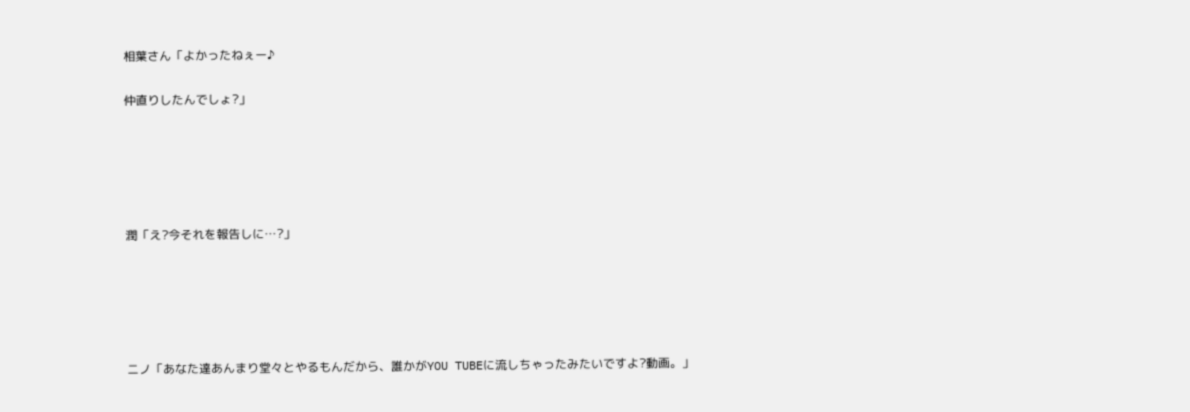相葉さん「よかったねぇー♪

仲直りしたんでしょ?」





潤「え?今それを報告しに…?」





ニノ「あなた達あんまり堂々とやるもんだから、誰かがYOU TUBEに流しちゃったみたいですよ?動画。」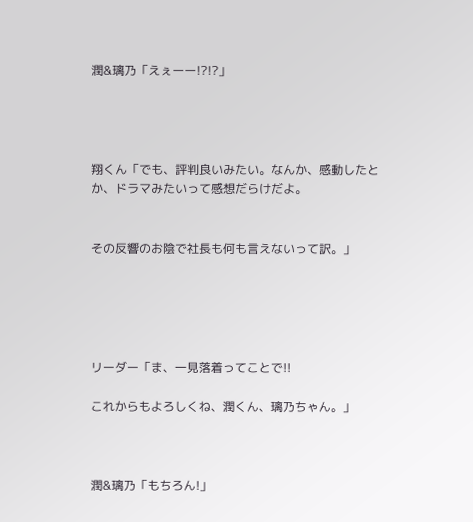潤&璃乃「えぇーー!?!?」




翔くん「でも、評判良いみたい。なんか、感動したとか、ドラマみたいって感想だらけだよ。


その反響のお陰で社長も何も言えないって訳。」





リーダー「ま、一見落着ってことで!!

これからもよろしくね、潤くん、璃乃ちゃん。」



潤&璃乃「もちろん!」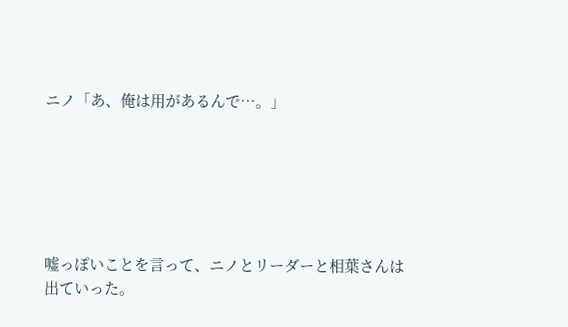ニノ「あ、俺は用があるんで…。」






嘘っぽいことを言って、ニノとリーダーと相葉さんは出ていった。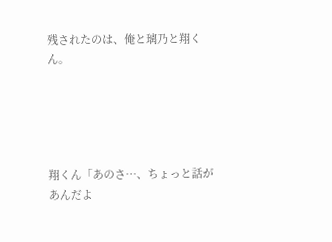残されたのは、俺と璃乃と翔くん。





翔くん「あのさ…、ちょっと話があんだよ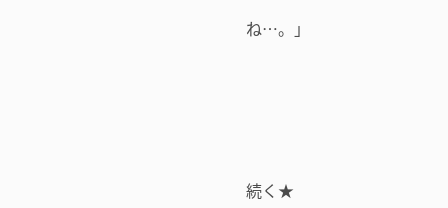ね…。」








続く★